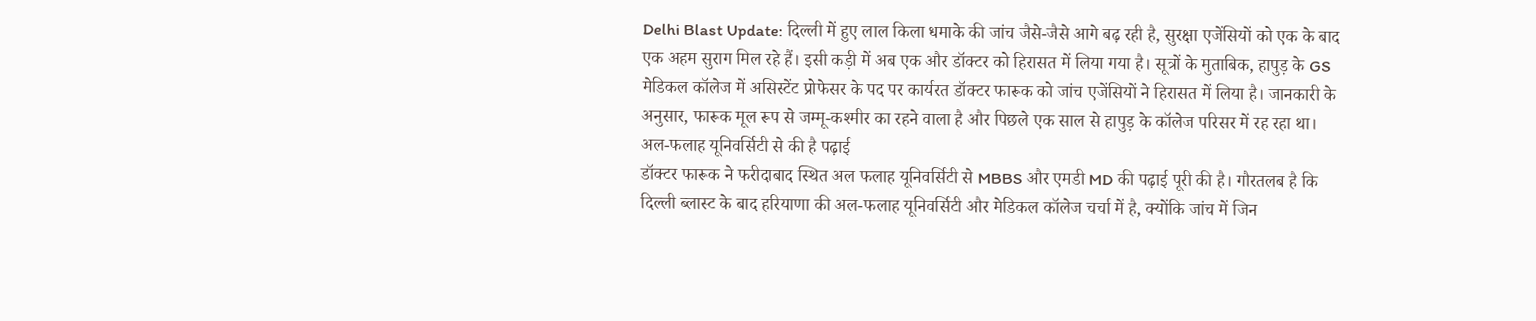Delhi Blast Update: दिल्ली में हुए लाल किला धमाके की जांच जैसे-जैसे आगे बढ़ रही है, सुरक्षा एजेंसियों को एक के बाद एक अहम सुराग मिल रहे हैं। इसी कड़ी में अब एक और डॉक्टर को हिरासत में लिया गया है। सूत्रों के मुताबिक, हापुड़ के GS मेडिकल कॉलेज में असिस्टेंट प्रोफेसर के पद पर कार्यरत डॉक्टर फारूक को जांच एजेंसियों ने हिरासत में लिया है। जानकारी के अनुसार, फारूक मूल रूप से जम्मू-कश्मीर का रहने वाला है और पिछले एक साल से हापुड़ के कॉलेज परिसर में रह रहा था।
अल-फलाह यूनिवर्सिटी से की है पढ़ाई
डॉक्टर फारूक ने फरीदाबाद स्थित अल फलाह यूनिवर्सिटी से MBBS और एमडी MD की पढ़ाई पूरी की है। गौरतलब है कि दिल्ली ब्लास्ट के बाद हरियाणा की अल-फलाह यूनिवर्सिटी और मेडिकल कॉलेज चर्चा में है, क्योंकि जांच में जिन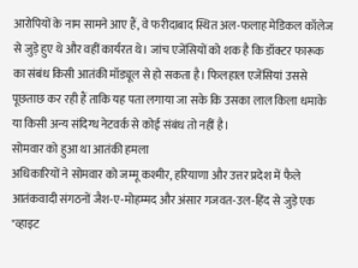आरोपियों के नाम सामने आए हैं, वे फरीदाबाद स्थित अल-फलाह मेडिकल कॉलेज से जुड़े हुए थे और वहीं कार्यरत थे। जांच एजेंसियों को शक है कि डॉक्टर फारूक का संबंध किसी आतंकी मॉड्यूल से हो सकता है। फिलहाल एजेंसियां उससे पूछताछ कर रही हैं ताकि यह पता लगाया जा सके कि उसका लाल किला धमाके या किसी अन्य संदिग्ध नेटवर्क से कोई संबंध तो नहीं है।
सोमवार को हुआ था आतंकी हमला
अधिकारियों ने सोमवार को जम्मू कश्मीर, हरियाणा और उत्तर प्रदेश में फैले आतंकवादी संगठनों जैश-ए-मोहम्मद और अंसार गजवत-उल-हिंद से जुड़े एक "व्हाइट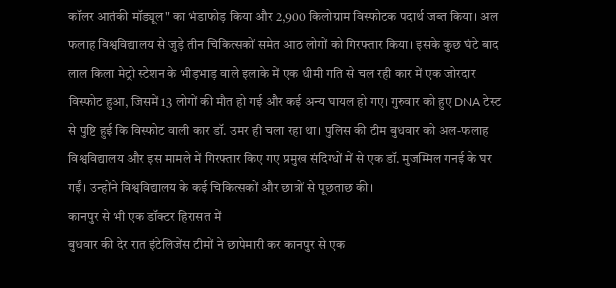कॉलर आतंकी मॉड्यूल" का भंडाफोड़ किया और 2,900 किलोग्राम विस्फोटक पदार्थ जब्त किया। अल फलाह विश्वविद्यालय से जुड़े तीन चिकित्सकों समेत आठ लोगों को गिरफ्तार किया। इसके कुछ घंटे बाद लाल किला मेट्रो स्टेशन के भीड़भाड़ वाले इलाके में एक धीमी गति से चल रही कार में एक जोरदार विस्फोट हुआ, जिसमें 13 लोगों की मौत हो गई और कई अन्य घायल हो गए। गुरुवार को हुए DNA टेस्ट से पुष्टि हुई कि विस्फोट वाली कार डॉ. उमर ही चला रहा था। पुलिस की टीम बुधवार को अल-फलाह विश्वविद्यालय और इस मामले में गिरफ्तार किए गए प्रमुख संदिग्धों में से एक डॉ. मुजम्मिल गनई के घर गईं। उन्होंने विश्वविद्यालय के कई चिकित्सकों और छात्रों से पूछताछ की।
कानपुर से भी एक डॉक्टर हिरासत में
बुधवार की देर रात इंटेलिजेंस टीमों ने छापेमारी कर कानपुर से एक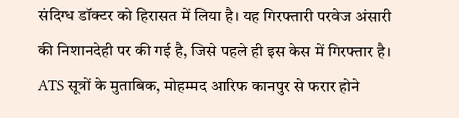संदिग्ध डॉक्टर को हिरासत में लिया है। यह गिरफ्तारी परवेज अंसारी की निशानदेही पर की गई है, जिसे पहले ही इस केस में गिरफ्तार है। ATS सूत्रों के मुताबिक, मोहम्मद आरिफ कानपुर से फरार होने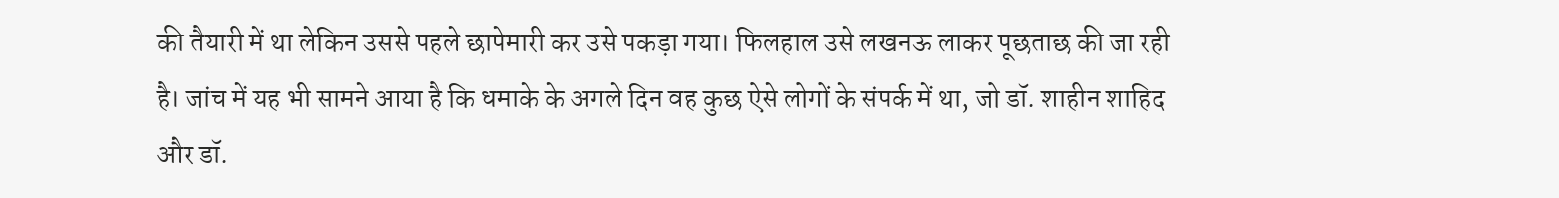की तैयारी में था लेकिन उससे पहले छापेमारी कर उसे पकड़ा गया। फिलहाल उसे लखनऊ लाकर पूछताछ की जा रही है। जांच में यह भी सामने आया है कि धमाके के अगले दिन वह कुछ ऐसे लोगों के संपर्क में था, जो डॉ. शाहीन शाहिद और डॉ.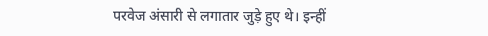परवेज अंसारी से लगातार जुड़े हुए थे। इन्हीं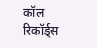कॉल रिकॉर्ड्स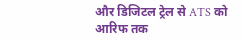और डिजिटल ट्रेल से ATS को आरिफ तक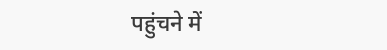पहुंचने में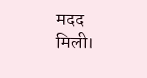मदद मिली।